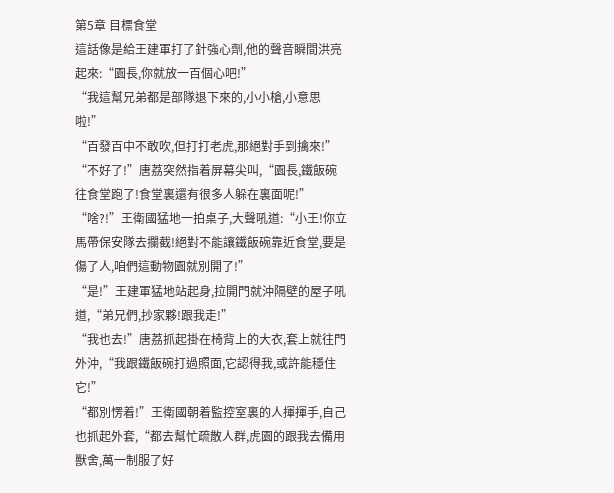第5章 目標食堂
這話像是給王建軍打了針強心劑,他的聲音瞬間洪亮起來:“園長,你就放一百個心吧!”
“我這幫兄弟都是部隊退下來的,小小槍,小意思啦!”
“百發百中不敢吹,但打打老虎,那絕對手到擒來!”
“不好了!”唐荔突然指着屏幕尖叫,“園長,鐵飯碗往食堂跑了!食堂裏還有很多人躲在裏面呢!”
“啥?!”王衛國猛地一拍桌子,大聲吼道:“小王!你立馬帶保安隊去攔截!絕對不能讓鐵飯碗靠近食堂,要是傷了人,咱們這動物園就別開了!”
“是!”王建軍猛地站起身,拉開門就沖隔壁的屋子吼道,“弟兄們,抄家夥!跟我走!”
“我也去!”唐荔抓起掛在椅背上的大衣,套上就往門外沖,“我跟鐵飯碗打過照面,它認得我,或許能穩住它!”
“都別愣着!”王衛國朝着監控室裏的人揮揮手,自己也抓起外套,“都去幫忙疏散人群,虎園的跟我去備用獸舍,萬一制服了好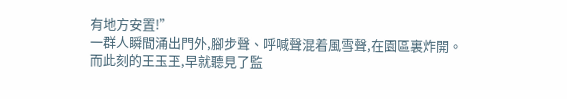有地方安置!”
一群人瞬間涌出門外,腳步聲、呼喊聲混着風雪聲,在園區裏炸開。
而此刻的王玉玊,早就聽見了監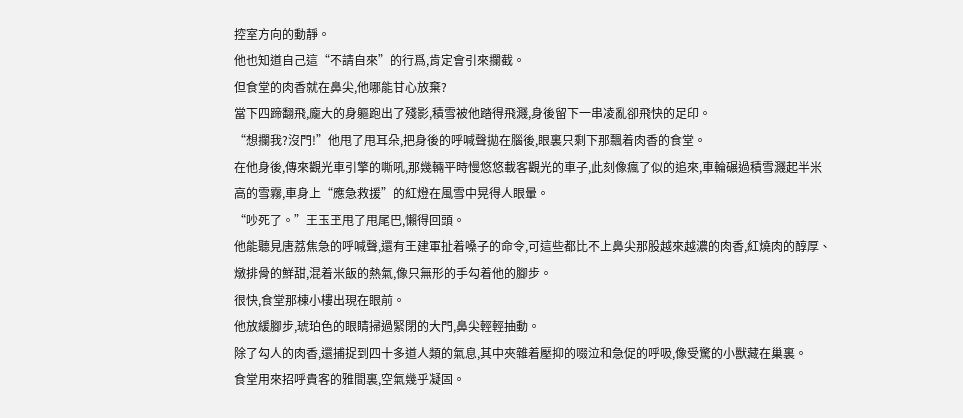控室方向的動靜。
他也知道自己這“不請自來”的行爲,肯定會引來攔截。
但食堂的肉香就在鼻尖,他哪能甘心放棄?
當下四蹄翻飛,龐大的身軀跑出了殘影,積雪被他踏得飛濺,身後留下一串凌亂卻飛快的足印。
“想攔我?沒門!”他甩了甩耳朵,把身後的呼喊聲拋在腦後,眼裏只剩下那飄着肉香的食堂。
在他身後,傳來觀光車引擎的嘶吼,那幾輛平時慢悠悠載客觀光的車子,此刻像瘋了似的追來,車輪碾過積雪濺起半米高的雪霧,車身上“應急救援”的紅燈在風雪中晃得人眼暈。
“吵死了。”王玉玊甩了甩尾巴,懶得回頭。
他能聽見唐荔焦急的呼喊聲,還有王建軍扯着嗓子的命令,可這些都比不上鼻尖那股越來越濃的肉香,紅燒肉的醇厚、燉排骨的鮮甜,混着米飯的熱氣,像只無形的手勾着他的腳步。
很快,食堂那棟小樓出現在眼前。
他放緩腳步,琥珀色的眼睛掃過緊閉的大門,鼻尖輕輕抽動。
除了勾人的肉香,還捕捉到四十多道人類的氣息,其中夾雜着壓抑的啜泣和急促的呼吸,像受驚的小獸藏在巢裏。
食堂用來招呼貴客的雅間裏,空氣幾乎凝固。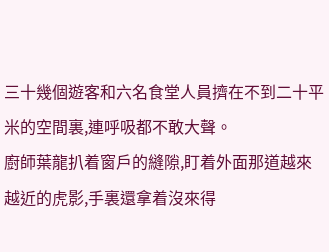三十幾個遊客和六名食堂人員擠在不到二十平米的空間裏,連呼吸都不敢大聲。
廚師葉龍扒着窗戶的縫隙,盯着外面那道越來越近的虎影,手裏還拿着沒來得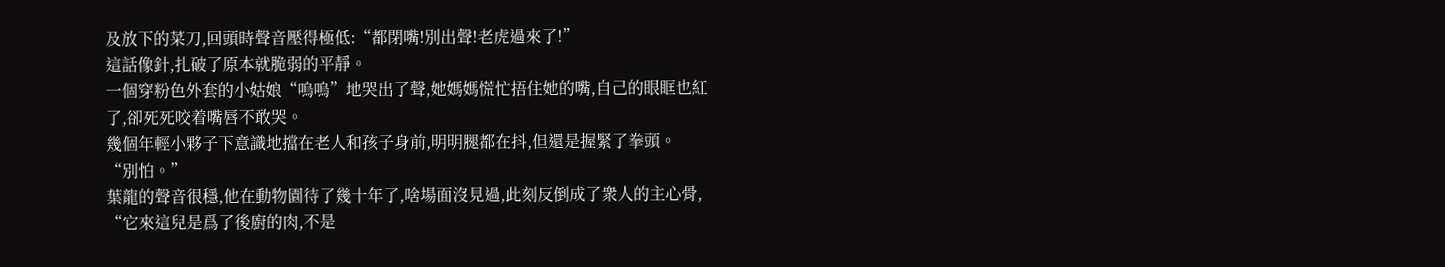及放下的菜刀,回頭時聲音壓得極低:“都閉嘴!別出聲!老虎過來了!”
這話像針,扎破了原本就脆弱的平靜。
一個穿粉色外套的小姑娘“嗚嗚”地哭出了聲,她媽媽慌忙捂住她的嘴,自己的眼眶也紅了,卻死死咬着嘴唇不敢哭。
幾個年輕小夥子下意識地擋在老人和孩子身前,明明腿都在抖,但還是握緊了拳頭。
“別怕。”
葉龍的聲音很穩,他在動物園待了幾十年了,啥場面沒見過,此刻反倒成了衆人的主心骨,
“它來這兒是爲了後廚的肉,不是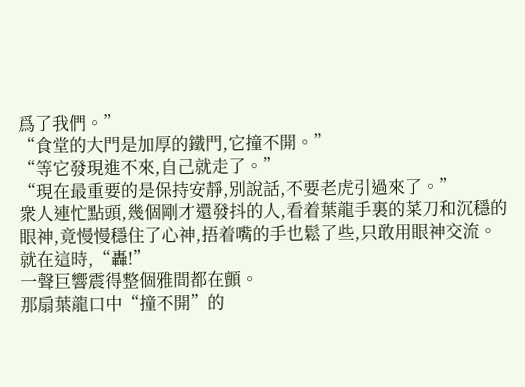爲了我們。”
“食堂的大門是加厚的鐵門,它撞不開。”
“等它發現進不來,自己就走了。”
“現在最重要的是保持安靜,別說話,不要老虎引過來了。”
衆人連忙點頭,幾個剛才還發抖的人,看着葉龍手裏的菜刀和沉穩的眼神,竟慢慢穩住了心神,捂着嘴的手也鬆了些,只敢用眼神交流。
就在這時,“轟!”
一聲巨響震得整個雅間都在顫。
那扇葉龍口中“撞不開”的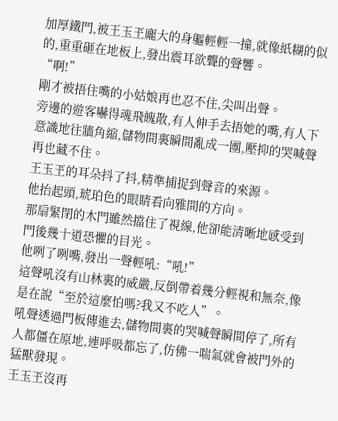加厚鐵門,被王玉玊龐大的身軀輕輕一撞,就像紙糊的似的,重重砸在地板上,發出震耳欲聾的聲響。
“啊!”
剛才被捂住嘴的小姑娘再也忍不住,尖叫出聲。
旁邊的遊客嚇得魂飛魄散,有人伸手去捂她的嘴,有人下意識地往牆角縮,儲物間裏瞬間亂成一團,壓抑的哭喊聲再也藏不住。
王玉玊的耳朵抖了抖,精準捕捉到聲音的來源。
他抬起頭,琥珀色的眼睛看向雅間的方向。
那扇緊閉的木門雖然擋住了視線,他卻能清晰地感受到門後幾十道恐懼的目光。
他咧了咧嘴,發出一聲輕吼:“吼!”
這聲吼沒有山林裏的威嚴,反倒帶着幾分輕視和無奈,像是在說“至於這麼怕嗎?我又不吃人”。
吼聲透過門板傳進去,儲物間裏的哭喊聲瞬間停了,所有人都僵在原地,連呼吸都忘了,仿佛一喘氣就會被門外的猛獸發現。
王玉玊沒再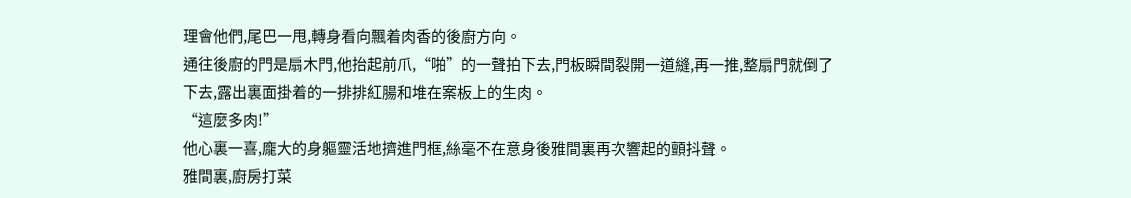理會他們,尾巴一甩,轉身看向飄着肉香的後廚方向。
通往後廚的門是扇木門,他抬起前爪,“啪”的一聲拍下去,門板瞬間裂開一道縫,再一推,整扇門就倒了下去,露出裏面掛着的一排排紅腸和堆在案板上的生肉。
“這麼多肉!”
他心裏一喜,龐大的身軀靈活地擠進門框,絲毫不在意身後雅間裏再次響起的顫抖聲。
雅間裏,廚房打菜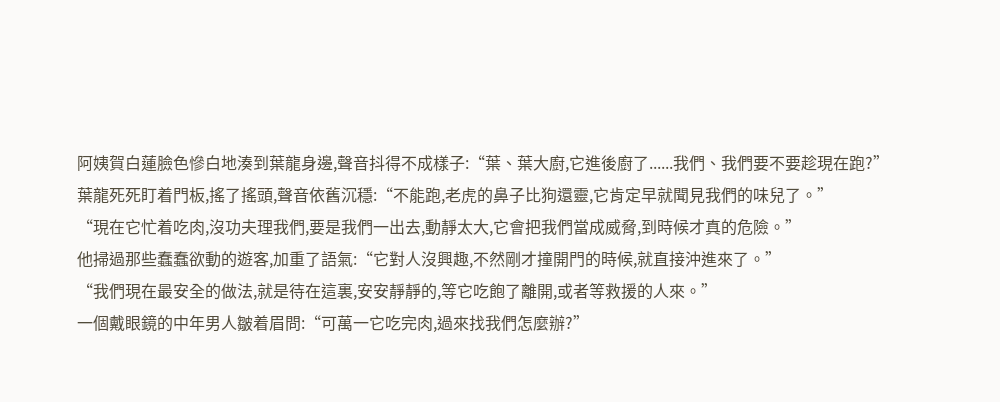阿姨賀白蓮臉色慘白地湊到葉龍身邊,聲音抖得不成樣子:“葉、葉大廚,它進後廚了......我們、我們要不要趁現在跑?”
葉龍死死盯着門板,搖了搖頭,聲音依舊沉穩:“不能跑,老虎的鼻子比狗還靈,它肯定早就聞見我們的味兒了。”
“現在它忙着吃肉,沒功夫理我們,要是我們一出去,動靜太大,它會把我們當成威脅,到時候才真的危險。”
他掃過那些蠢蠢欲動的遊客,加重了語氣:“它對人沒興趣,不然剛才撞開門的時候,就直接沖進來了。”
“我們現在最安全的做法,就是待在這裏,安安靜靜的,等它吃飽了離開,或者等救援的人來。”
一個戴眼鏡的中年男人皺着眉問:“可萬一它吃完肉,過來找我們怎麼辦?”